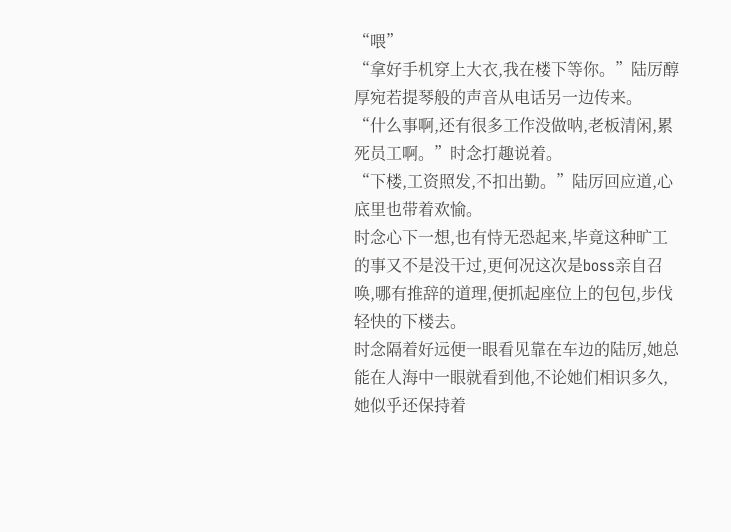“喂”
“拿好手机穿上大衣,我在楼下等你。”陆厉醇厚宛若提琴般的声音从电话另一边传来。
“什么事啊,还有很多工作没做呐,老板清闲,累死员工啊。”时念打趣说着。
“下楼,工资照发,不扣出勤。”陆厉回应道,心底里也带着欢愉。
时念心下一想,也有恃无恐起来,毕竟这种旷工的事又不是没干过,更何况这次是boss亲自召唤,哪有推辞的道理,便抓起座位上的包包,步伐轻快的下楼去。
时念隔着好远便一眼看见靠在车边的陆厉,她总能在人海中一眼就看到他,不论她们相识多久,她似乎还保持着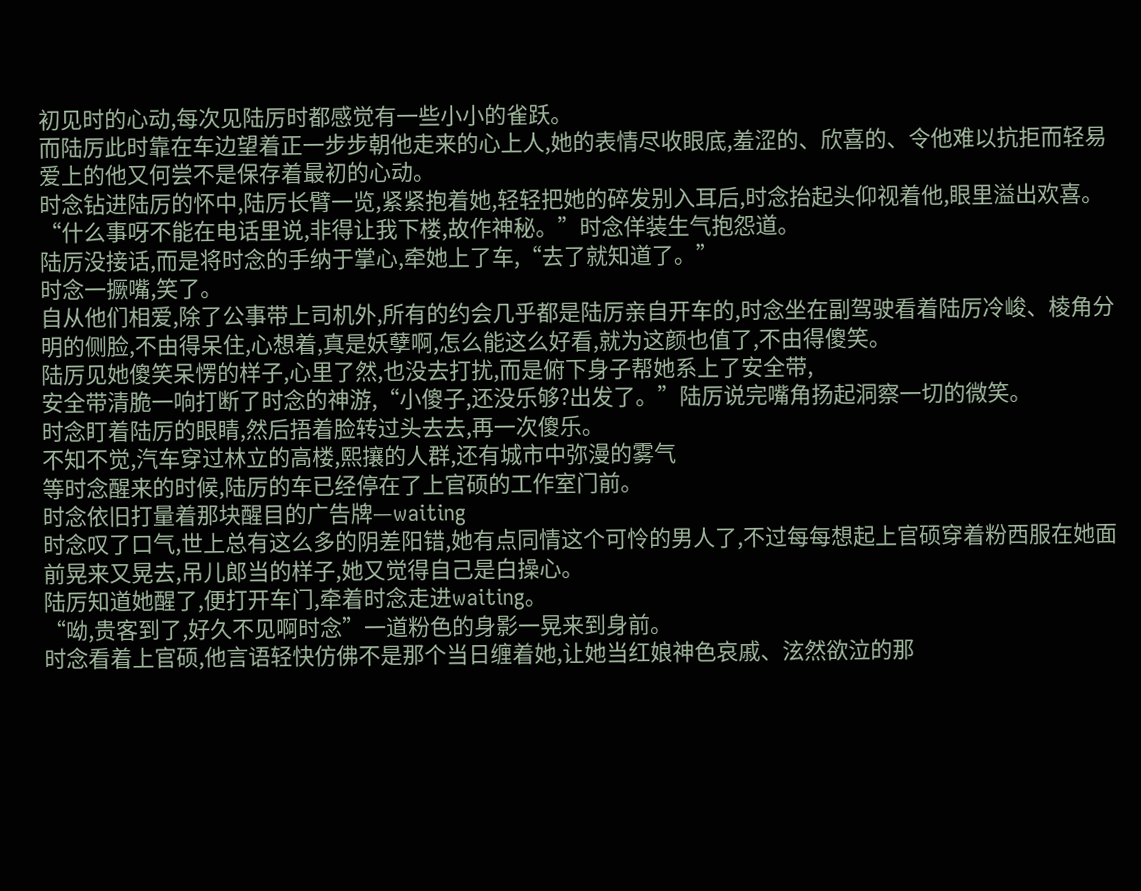初见时的心动,每次见陆厉时都感觉有一些小小的雀跃。
而陆厉此时靠在车边望着正一步步朝他走来的心上人,她的表情尽收眼底,羞涩的、欣喜的、令他难以抗拒而轻易爱上的他又何尝不是保存着最初的心动。
时念钻进陆厉的怀中,陆厉长臂一览,紧紧抱着她,轻轻把她的碎发别入耳后,时念抬起头仰视着他,眼里溢出欢喜。
“什么事呀不能在电话里说,非得让我下楼,故作神秘。”时念佯装生气抱怨道。
陆厉没接话,而是将时念的手纳于掌心,牵她上了车,“去了就知道了。”
时念一撅嘴,笑了。
自从他们相爱,除了公事带上司机外,所有的约会几乎都是陆厉亲自开车的,时念坐在副驾驶看着陆厉冷峻、棱角分明的侧脸,不由得呆住,心想着,真是妖孽啊,怎么能这么好看,就为这颜也值了,不由得傻笑。
陆厉见她傻笑呆愣的样子,心里了然,也没去打扰,而是俯下身子帮她系上了安全带,
安全带清脆一响打断了时念的神游,“小傻子,还没乐够?出发了。”陆厉说完嘴角扬起洞察一切的微笑。
时念盯着陆厉的眼睛,然后捂着脸转过头去去,再一次傻乐。
不知不觉,汽车穿过林立的高楼,熙攘的人群,还有城市中弥漫的雾气
等时念醒来的时候,陆厉的车已经停在了上官硕的工作室门前。
时念依旧打量着那块醒目的广告牌—waiting
时念叹了口气,世上总有这么多的阴差阳错,她有点同情这个可怜的男人了,不过每每想起上官硕穿着粉西服在她面前晃来又晃去,吊儿郎当的样子,她又觉得自己是白操心。
陆厉知道她醒了,便打开车门,牵着时念走进waiting。
“呦,贵客到了,好久不见啊时念”一道粉色的身影一晃来到身前。
时念看着上官硕,他言语轻快仿佛不是那个当日缠着她,让她当红娘神色哀戚、泫然欲泣的那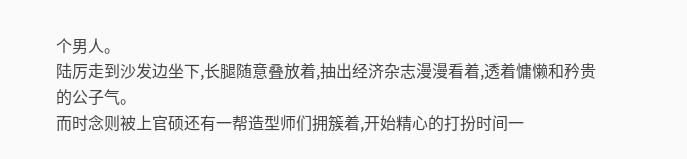个男人。
陆厉走到沙发边坐下,长腿随意叠放着,抽出经济杂志漫漫看着,透着慵懒和矜贵的公子气。
而时念则被上官硕还有一帮造型师们拥簇着,开始精心的打扮时间一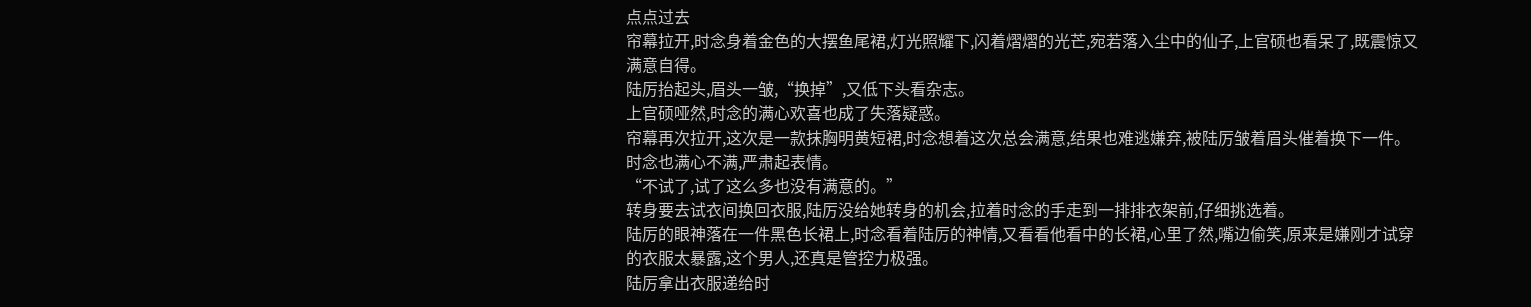点点过去
帘幕拉开,时念身着金色的大摆鱼尾裙,灯光照耀下,闪着熠熠的光芒,宛若落入尘中的仙子,上官硕也看呆了,既震惊又满意自得。
陆厉抬起头,眉头一皱,“换掉”,又低下头看杂志。
上官硕哑然,时念的满心欢喜也成了失落疑惑。
帘幕再次拉开,这次是一款抹胸明黄短裙,时念想着这次总会满意,结果也难逃嫌弃,被陆厉皱着眉头催着换下一件。
时念也满心不满,严肃起表情。
“不试了,试了这么多也没有满意的。”
转身要去试衣间换回衣服,陆厉没给她转身的机会,拉着时念的手走到一排排衣架前,仔细挑选着。
陆厉的眼神落在一件黑色长裙上,时念看着陆厉的神情,又看看他看中的长裙,心里了然,嘴边偷笑,原来是嫌刚才试穿的衣服太暴露,这个男人,还真是管控力极强。
陆厉拿出衣服递给时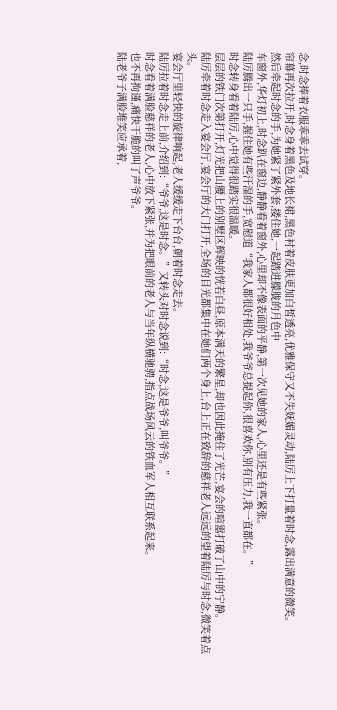念,时念捧着衣服乖乖去试穿。
帘幕再次拉开,时念身着黑色及地长裙,黑色衬着皮肤更加白皙透亮,优雅保守又不失妩媚灵动,陆厉上下打量着时念,露出满意的微笑。
然后牵起时念的手,为她紧了紧外套,搂住她,一起踏进朦胧的月色中
车窗外,华灯初上,时念趴在窗边,静静看着窗外,心里却不像表面的平静,第一次见她的家人,心里还是有些紧张。
陆厉腾出一只手,握住她有些汗湿的手,宽慰道“我家人都很好相处,我爷爷总提起你,很喜欢你,别有压力,我一直都在。”
时念转身看着陆厉,心中觉得很踏实很温暖。
层层的铁门次第打开,灯光把山腰上的别墅区辉映的恍若白昼,原本满天的繁星,却也因此掩住了光芒,宴会的喧嚣打破了山中的宁静。
陆厉牵着时念走入宴会厅,宴会厅的大门打开,全场的目光都集中在她们两个身上,台上正在致辞的慈祥老人远远的望着陆厉与时念,微笑着点头。
宴会厅里轻快的旋律响起,老人缓缓走下台台,朝着时念走去。
陆厉拉着时念走上前,介绍到:“爷爷,这是时念。”又转头对时念说到:“时念,这是爷爷,叫爷爷。”
时念看着满脸慈祥的老人,心中放下紧张,并为把眼前的老人与当年纵横驰骋,指点战场风云的铁血军人相互联系起来。
也不再拘谨,痛快干脆的叫了声爷爷。
陆老爷子满脸堆笑应承着,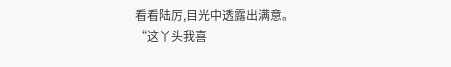看看陆厉,目光中透露出满意。
“这丫头我喜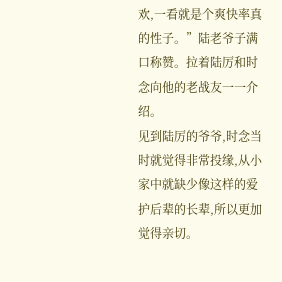欢,一看就是个爽快率真的性子。”陆老爷子满口称赞。拉着陆厉和时念向他的老战友一一介绍。
见到陆厉的爷爷,时念当时就觉得非常投缘,从小家中就缺少像这样的爱护后辈的长辈,所以更加觉得亲切。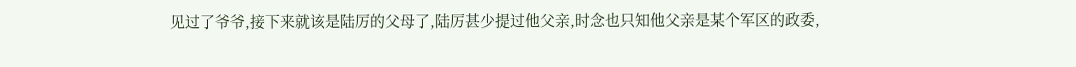见过了爷爷,接下来就该是陆厉的父母了,陆厉甚少提过他父亲,时念也只知他父亲是某个军区的政委,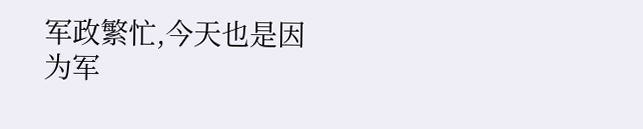军政繁忙,今天也是因为军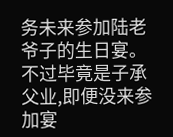务未来参加陆老爷子的生日宴。不过毕竟是子承父业,即便没来参加宴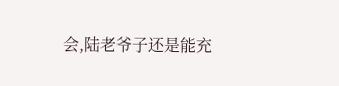会,陆老爷子还是能充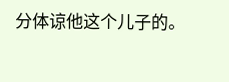分体谅他这个儿子的。